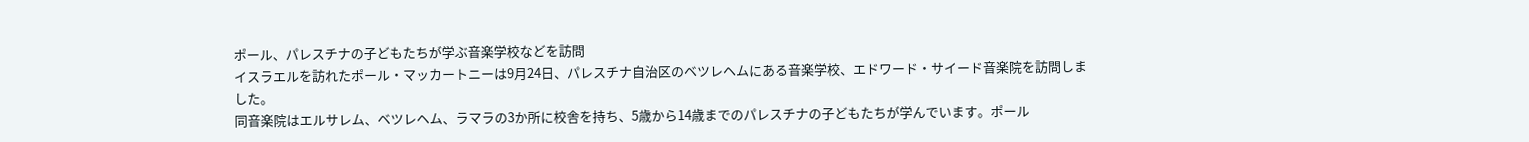ポール、パレスチナの子どもたちが学ぶ音楽学校などを訪問
イスラエルを訪れたポール・マッカートニーは9月24日、パレスチナ自治区のベツレヘムにある音楽学校、エドワード・サイード音楽院を訪問しました。
同音楽院はエルサレム、ベツレヘム、ラマラの3か所に校舎を持ち、5歳から14歳までのパレスチナの子どもたちが学んでいます。ポール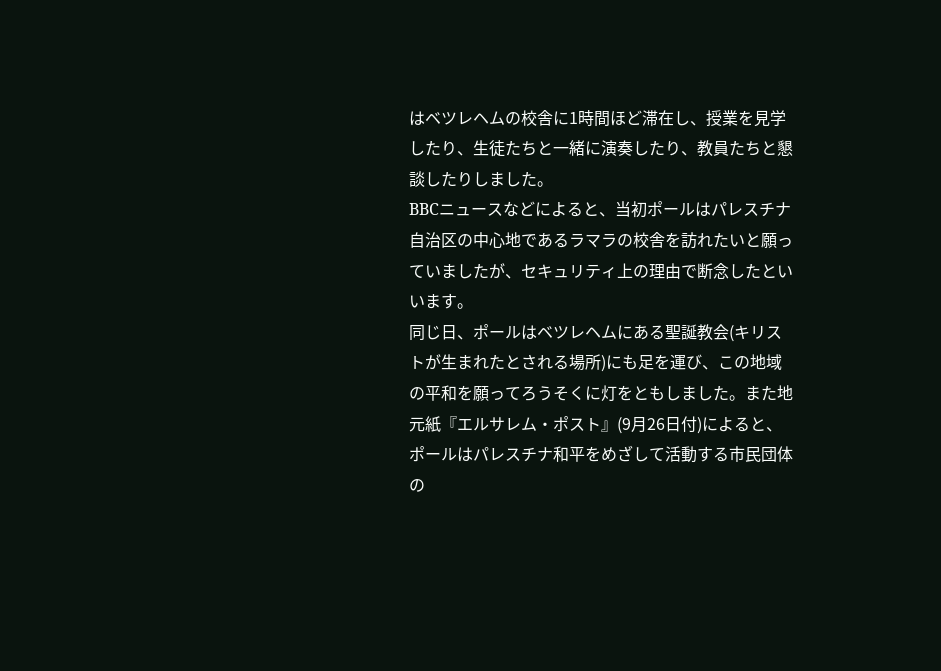はベツレヘムの校舎に1時間ほど滞在し、授業を見学したり、生徒たちと一緒に演奏したり、教員たちと懇談したりしました。
BBCニュースなどによると、当初ポールはパレスチナ自治区の中心地であるラマラの校舎を訪れたいと願っていましたが、セキュリティ上の理由で断念したといいます。
同じ日、ポールはベツレヘムにある聖誕教会(キリストが生まれたとされる場所)にも足を運び、この地域の平和を願ってろうそくに灯をともしました。また地元紙『エルサレム・ポスト』(9月26日付)によると、ポールはパレスチナ和平をめざして活動する市民団体の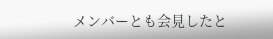メンバーとも会見したと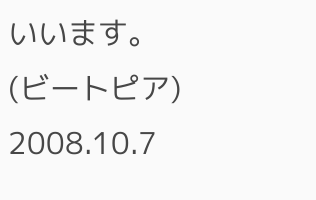いいます。
(ビートピア)
2008.10.7